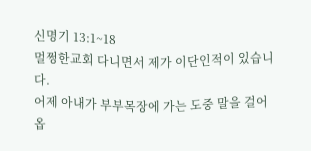신명기 13:1~18
멀쩡한교회 다니면서 제가 이단인적이 있습니다.
어제 아내가 부부목장에 가는 도중 말을 걸어옵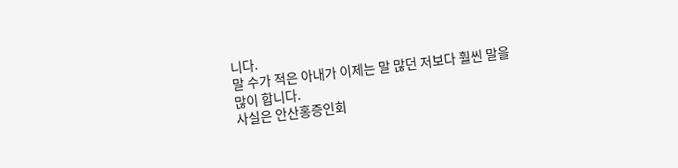니다.
말 수가 적은 아내가 이제는 말 많던 저보다 훨씬 말을
많이 합니다.
사실은 안산홍증인회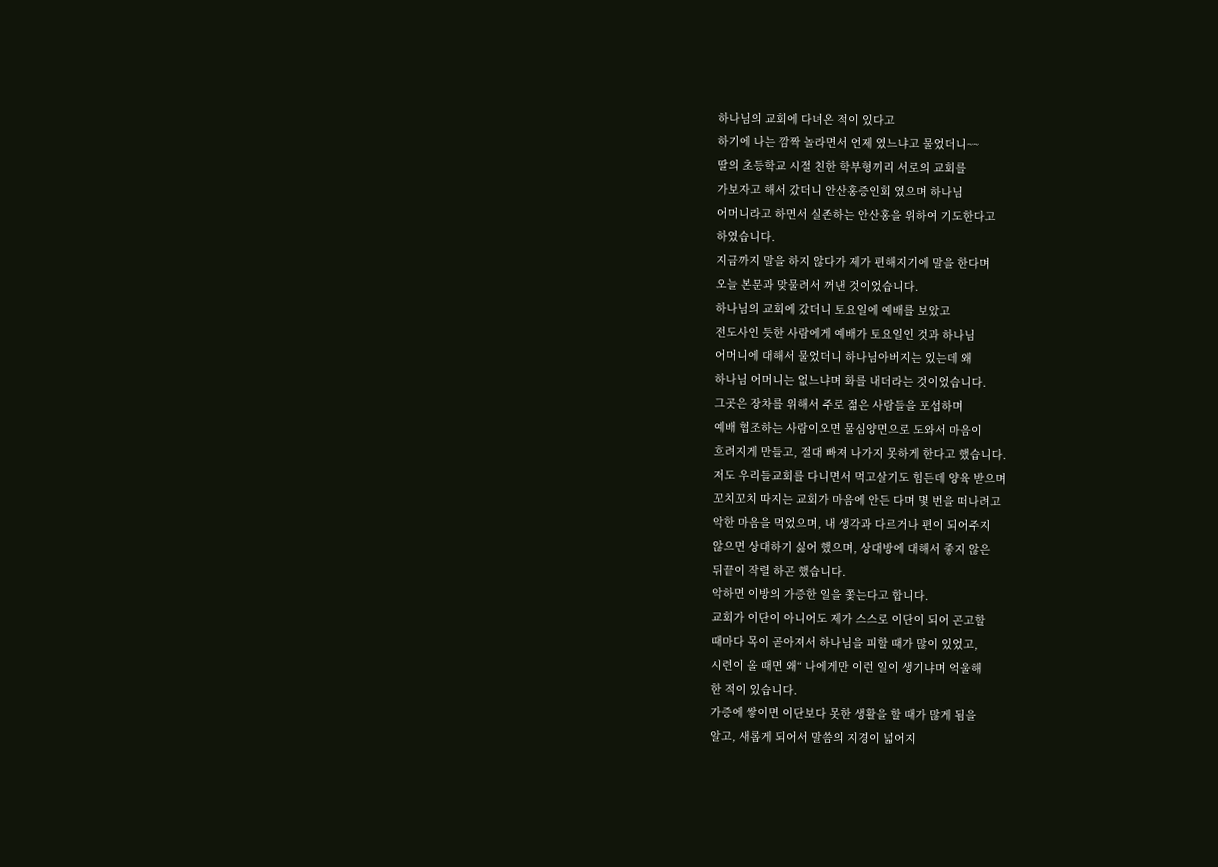하나님의 교회에 다녀온 적이 있다고
하기에 나는 깜짝 놀라면서 언제 였느냐고 물었더니~~
딸의 초등학교 시절 친한 학부형끼리 서로의 교회를
가보자고 해서 갔더니 안산홍증인회 였으며 하나님
어머니라고 하면서 실존하는 안산홍을 위하여 기도한다고
하였습니다.
지금까지 말을 하지 않다가 제가 편해지기에 말을 한다며
오늘 본문과 맞물려서 꺼낸 것이었습니다.
하나님의 교회에 갔더니 토요일에 예배를 보았고
전도사인 듯한 사람에게 예배가 토요일인 것과 하나님
어머니에 대해서 물었더니 하나님아버지는 있는데 왜
하나님 어머니는 없느냐며 화를 내더라는 것이었습니다.
그곳은 장차를 위해서 주로 젊은 사람들을 포섭하며
예배 협조하는 사람이오면 물심양면으로 도와서 마음이
흐려지게 만들고, 절대 빠져 나가지 못하게 한다고 했습니다.
저도 우리들교회를 다니면서 먹고살기도 힘든데 양육 받으며
꼬치꼬치 따지는 교회가 마음에 안든 다며 몇 번을 떠나려고
악한 마음을 먹었으며, 내 생각과 다르거나 편이 되어주지
않으면 상대하기 싫어 했으며, 상대방에 대해서 좋지 않은
뒤끝이 작렬 하곤 했습니다.
악하면 이방의 가증한 일을 쫓는다고 합니다.
교회가 이단이 아니어도 제가 스스로 이단이 되어 곤고할
때마다 목이 곧아져서 하나님을 피할 때가 많이 있었고,
시련이 올 때면 왜“ 나에게만 이런 일이 생기냐며 억울해
한 적이 있습니다.
가증에 쌓이면 이단보다 못한 생활을 할 때가 많게 됨을
알고, 새롭게 되어서 말씀의 지경이 넓어지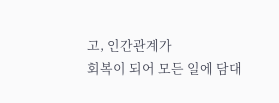고, 인간관계가
회복이 되어 모든 일에 담대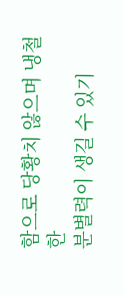함으로 당황치 않으며 냉철한
분별력이 생길 수 있기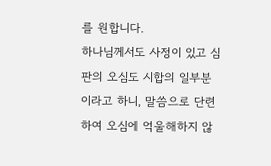를 원합니다.
하나님께서도 사정이 있고 심판의 오심도 시합의 일부분
이라고 하니, 말씀으로 단련하여 오심에 억울해하지 않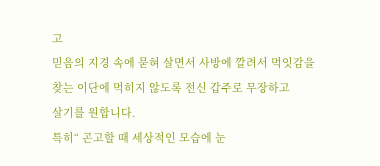고
믿음의 지경 속에 묻혀 살면서 사방에 깔려서 먹잇감을
찾는 이단에 먹히지 않도록 전신 갑주로 무장하고
살기를 원합니다.
특히“ 곤고할 때 세상적인 모습에 눈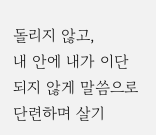돌리지 않고,
내 안에 내가 이단 되지 않게 말씀으로 단련하며 살기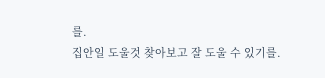를.
집안일 도울것 찾아보고 잘 도울 수 있기를.